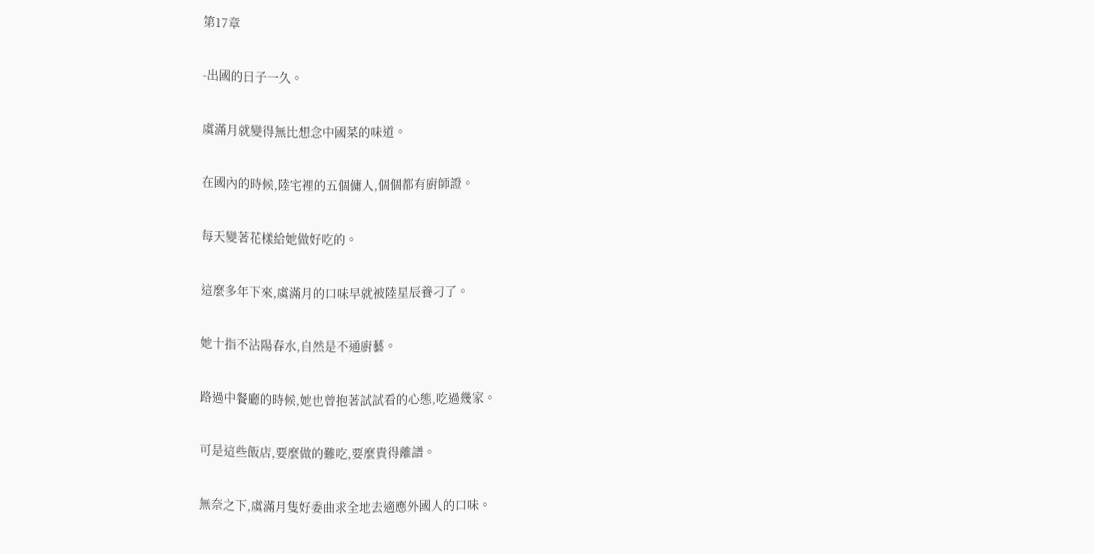第17章

-出國的日子一久。

虞滿月就變得無比想念中國菜的味道。

在國內的時候,陸宅裡的五個傭人,個個都有廚師證。

每天變著花樣給她做好吃的。

這麼多年下來,虞滿月的口味早就被陸星辰養刁了。

她十指不沾陽春水,自然是不通廚藝。

路過中餐廳的時候,她也曾抱著試試看的心態,吃過幾家。

可是這些飯店,要麼做的難吃,要麼貴得離譜。

無奈之下,虞滿月隻好委曲求全地去適應外國人的口味。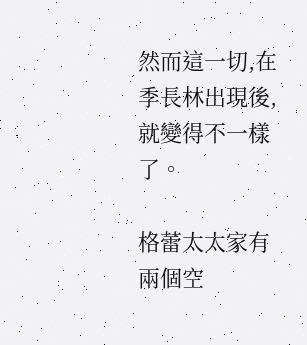然而這一切,在季長林出現後,就變得不一樣了。

格蕾太太家有兩個空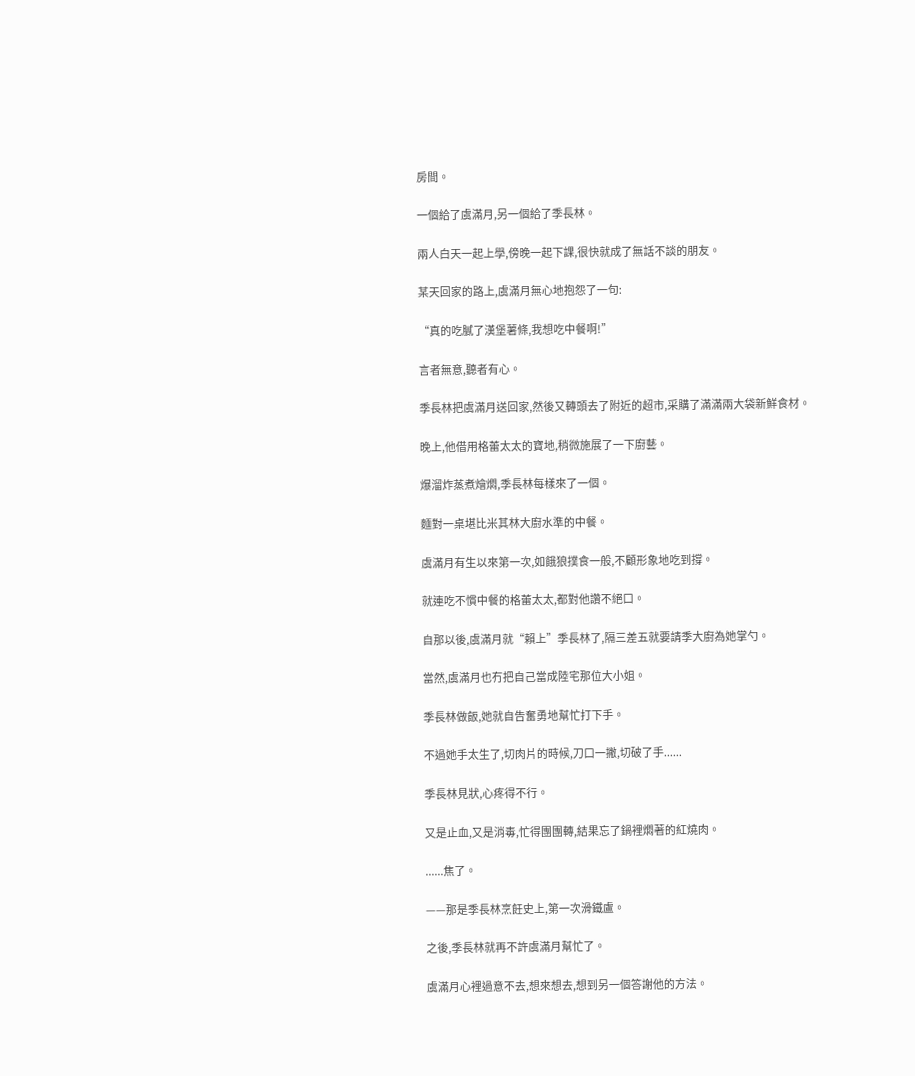房間。

一個給了虞滿月,另一個給了季長林。

兩人白天一起上學,傍晚一起下課,很快就成了無話不談的朋友。

某天回家的路上,虞滿月無心地抱怨了一句:

“真的吃膩了漢堡薯條,我想吃中餐啊!”

言者無意,聽者有心。

季長林把虞滿月送回家,然後又轉頭去了附近的超市,采購了滿滿兩大袋新鮮食材。

晚上,他借用格蕾太太的寶地,稍微施展了一下廚藝。

爆溜炸蒸煮燴燜,季長林每樣來了一個。

麵對一桌堪比米其林大廚水準的中餐。

虞滿月有生以來第一次,如餓狼撲食一般,不顧形象地吃到撐。

就連吃不慣中餐的格蕾太太,都對他讚不絕口。

自那以後,虞滿月就“賴上”季長林了,隔三差五就要請季大廚為她掌勺。

當然,虞滿月也冇把自己當成陸宅那位大小姐。

季長林做飯,她就自告奮勇地幫忙打下手。

不過她手太生了,切肉片的時候,刀口一撇,切破了手......

季長林見狀,心疼得不行。

又是止血,又是消毒,忙得團團轉,結果忘了鍋裡燜著的紅燒肉。

......焦了。

——那是季長林烹飪史上,第一次滑鐵盧。

之後,季長林就再不許虞滿月幫忙了。

虞滿月心裡過意不去,想來想去,想到另一個答謝他的方法。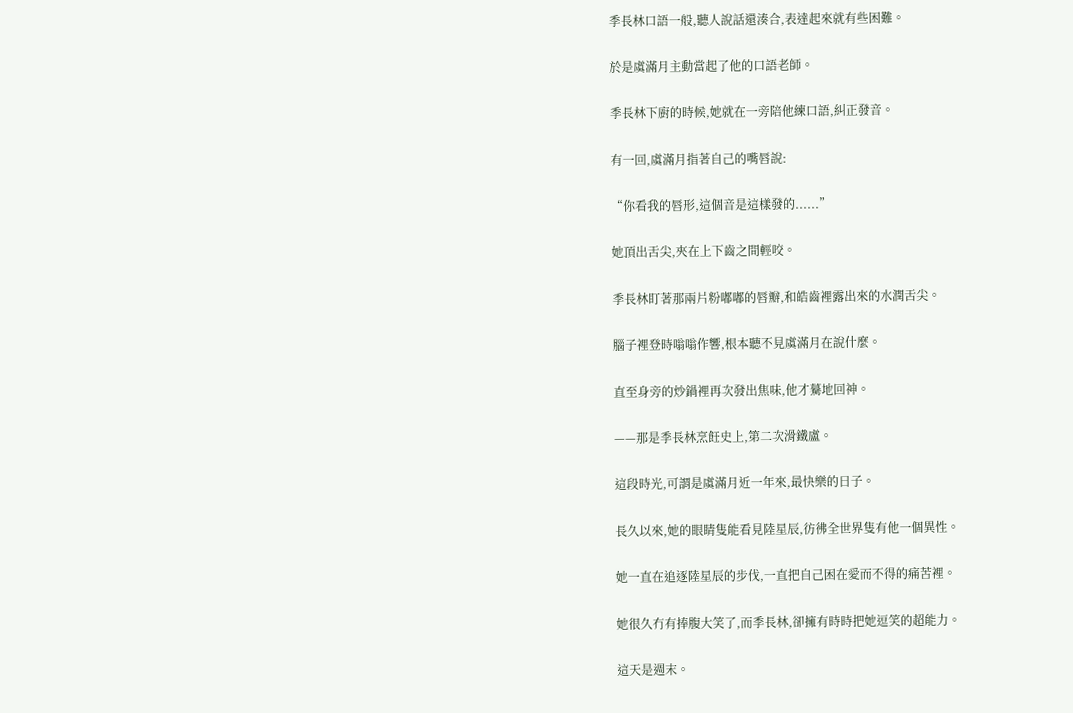季長林口語一般,聽人說話還湊合,表達起來就有些困難。

於是虞滿月主動當起了他的口語老師。

季長林下廚的時候,她就在一旁陪他練口語,糾正發音。

有一回,虞滿月指著自己的嘴唇說:

“你看我的唇形,這個音是這樣發的......”

她頂出舌尖,夾在上下齒之間輕咬。

季長林盯著那兩片粉嘟嘟的唇瓣,和皓齒裡露出來的水潤舌尖。

腦子裡登時嗡嗡作響,根本聽不見虞滿月在說什麼。

直至身旁的炒鍋裡再次發出焦味,他才驀地回神。

——那是季長林烹飪史上,第二次滑鐵盧。

這段時光,可謂是虞滿月近一年來,最快樂的日子。

長久以來,她的眼睛隻能看見陸星辰,彷彿全世界隻有他一個異性。

她一直在追逐陸星辰的步伐,一直把自己困在愛而不得的痛苦裡。

她很久冇有捧腹大笑了,而季長林,卻擁有時時把她逗笑的超能力。

這天是週末。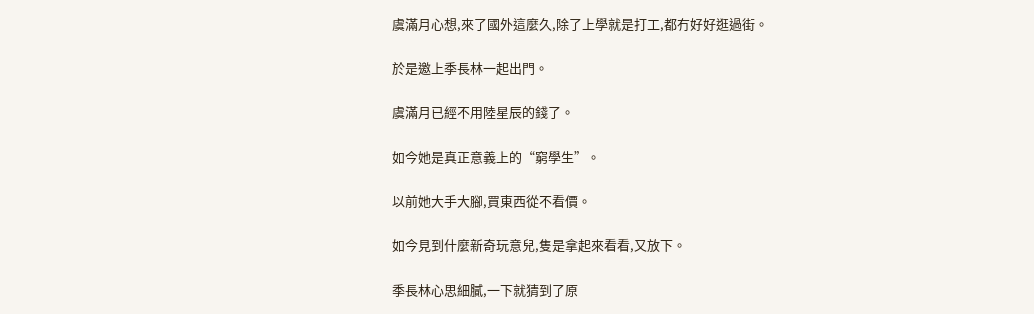虞滿月心想,來了國外這麼久,除了上學就是打工,都冇好好逛過街。

於是邀上季長林一起出門。

虞滿月已經不用陸星辰的錢了。

如今她是真正意義上的“窮學生”。

以前她大手大腳,買東西從不看價。

如今見到什麼新奇玩意兒,隻是拿起來看看,又放下。

季長林心思細膩,一下就猜到了原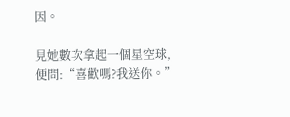因。

見她數次拿起一個星空球,便問:“喜歡嗎?我送你。”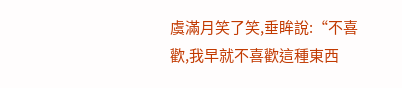虞滿月笑了笑,垂眸說:“不喜歡,我早就不喜歡這種東西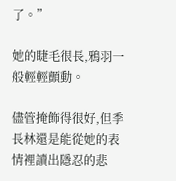了。”

她的睫毛很長,鴉羽一般輕輕顫動。

儘管掩飾得很好,但季長林還是能從她的表情裡讀出隱忍的悲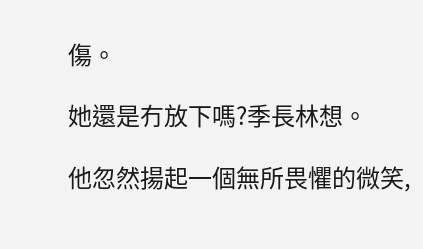傷。

她還是冇放下嗎?季長林想。

他忽然揚起一個無所畏懼的微笑,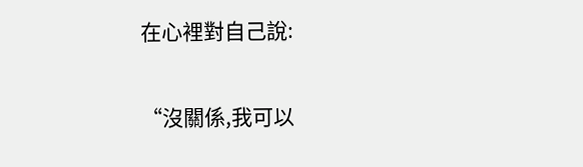在心裡對自己說:

“沒關係,我可以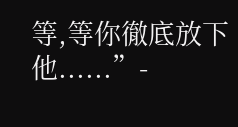等,等你徹底放下他......”-